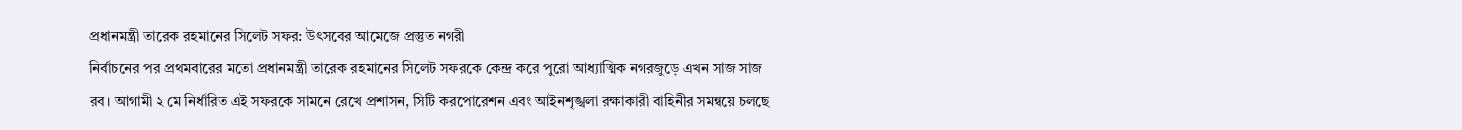প্রধানমন্ত্রী তারেক রহমানের সিলেট সফর: উৎসবের আমেজে প্রস্তুত নগরী
নির্বাচনের পর প্রথমবারের মতো প্রধানমন্ত্রী তারেক রহমানের সিলেট সফরকে কেন্দ্র করে পুরো আধ্যাত্মিক নগরজুড়ে এখন সাজ সাজ রব। আগামী ২ মে নির্ধারিত এই সফরকে সামনে রেখে প্রশাসন, সিটি করপোরেশন এবং আইনশৃঙ্খলা রক্ষাকারী বাহিনীর সমন্বয়ে চলছে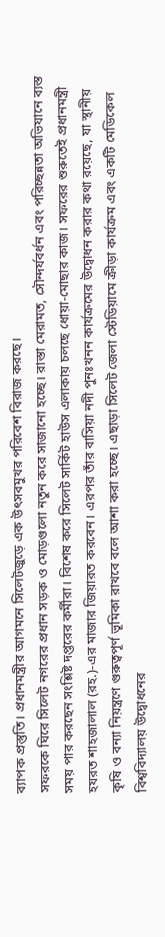ব্যাপক প্রস্তুতি। প্রধানমন্ত্রীর আগমনে সিলেটজুড়ে এক উৎসবমুখর পরিবেশ বিরাজ করছে।
সফরকে ঘিরে সিলেট নগরের প্রধান সড়ক ও মোড়গুলো নতুন করে সাজানো হচ্ছে। রাস্তা মেরামত, সৌন্দর্যবর্ধন এবং পরিচ্ছন্নতা অভিযানে ব্যস্ত সময় পার করছেন সংশ্লিষ্ট দপ্তরের কর্মীরা। বিশেষ করে সিলেট সার্কিট হাউস এলাকায় চলছে ধোয়া-মোছার কাজ। সফরের শুরুতেই প্রধানমন্ত্রী হযরত শাহজালাল (রহ.)-এর মাজার জিয়ারত করবেন। এরপর তাঁর বাসিয়া নদী পুনঃখনন কার্যক্রমের উদ্বোধন করার কথা রয়েছে, যা স্থানীয় কৃষি ও বন্যা নিয়ন্ত্রণে গুরুত্বপূর্ণ ভূমিকা রাখবে বলে আশা করা হচ্ছে। এছাড়া সিলেট জেলা স্টেডিয়ামে ক্রীড়া কার্যক্রম এবং একটি মেডিকেল বিশ্ববিদ্যালয় উদ্বোধনের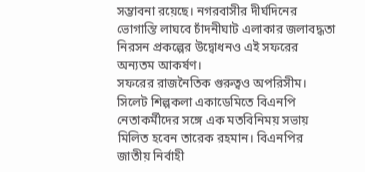সম্ভাবনা রয়েছে। নগরবাসীর দীর্ঘদিনের ভোগান্তি লাঘবে চাঁদনীঘাট এলাকার জলাবদ্ধতা নিরসন প্রকল্পের উদ্বোধনও এই সফরের অন্যতম আকর্ষণ।
সফরের রাজনৈতিক গুরুত্বও অপরিসীম। সিলেট শিল্পকলা একাডেমিতে বিএনপি নেতাকর্মীদের সঙ্গে এক মতবিনিময় সভায় মিলিত হবেন তারেক রহমান। বিএনপির জাতীয় নির্বাহী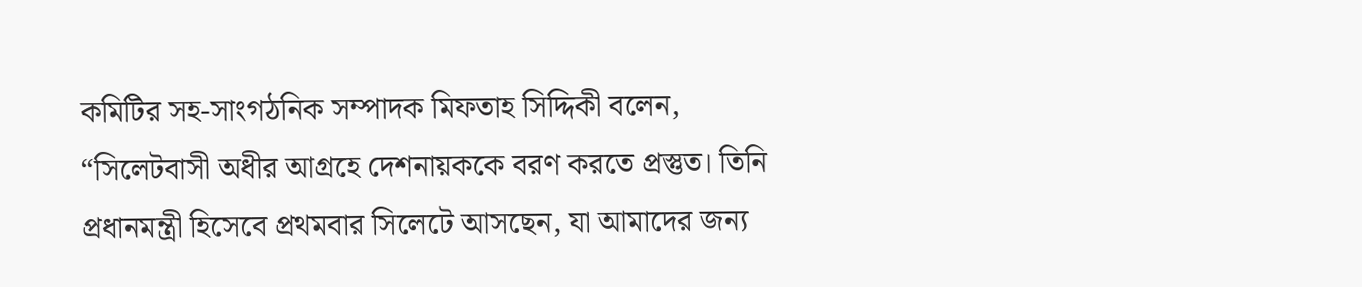কমিটির সহ-সাংগঠনিক সম্পাদক মিফতাহ সিদ্দিকী বলেন, “সিলেটবাসী অধীর আগ্রহে দেশনায়ককে বরণ করতে প্রস্তুত। তিনি প্রধানমন্ত্রী হিসেবে প্রথমবার সিলেটে আসছেন, যা আমাদের জন্য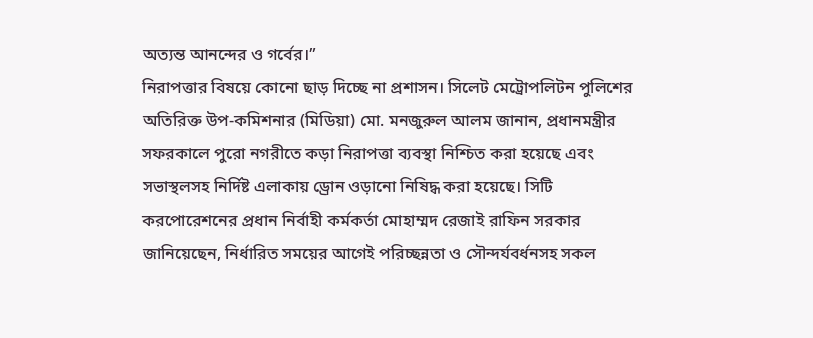অত্যন্ত আনন্দের ও গর্বের।”
নিরাপত্তার বিষয়ে কোনো ছাড় দিচ্ছে না প্রশাসন। সিলেট মেট্রোপলিটন পুলিশের অতিরিক্ত উপ-কমিশনার (মিডিয়া) মো. মনজুরুল আলম জানান, প্রধানমন্ত্রীর সফরকালে পুরো নগরীতে কড়া নিরাপত্তা ব্যবস্থা নিশ্চিত করা হয়েছে এবং সভাস্থলসহ নির্দিষ্ট এলাকায় ড্রোন ওড়ানো নিষিদ্ধ করা হয়েছে। সিটি করপোরেশনের প্রধান নির্বাহী কর্মকর্তা মোহাম্মদ রেজাই রাফিন সরকার জানিয়েছেন, নির্ধারিত সময়ের আগেই পরিচ্ছন্নতা ও সৌন্দর্যবর্ধনসহ সকল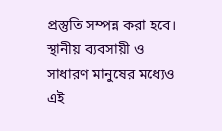প্রস্তুতি সম্পন্ন করা হবে। স্থানীয় ব্যবসায়ী ও সাধারণ মানুষের মধ্যেও এই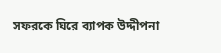সফরকে ঘিরে ব্যাপক উদ্দীপনা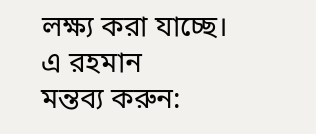লক্ষ্য করা যাচ্ছে।
এ রহমান
মন্তব্য করুন: